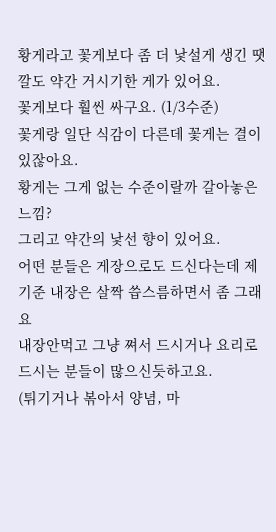황게라고 꽃게보다 좀 더 낯설게 생긴 땟깔도 약간 거시기한 게가 있어요.
꽃게보다 훨씬 싸구요. (1/3수준)
꽃게랑 일단 식감이 다른데 꽃게는 결이 있잖아요.
황게는 그게 없는 수준이랄까 갈아놓은 느낌?
그리고 약간의 낯선 향이 있어요.
어떤 분들은 게장으로도 드신다는데 제 기준 내장은 살짝 씁스름하면서 좀 그래요
내장안먹고 그냥 쪄서 드시거나 요리로 드시는 분들이 많으신듯하고요.
(튀기거나 볶아서 양념, 마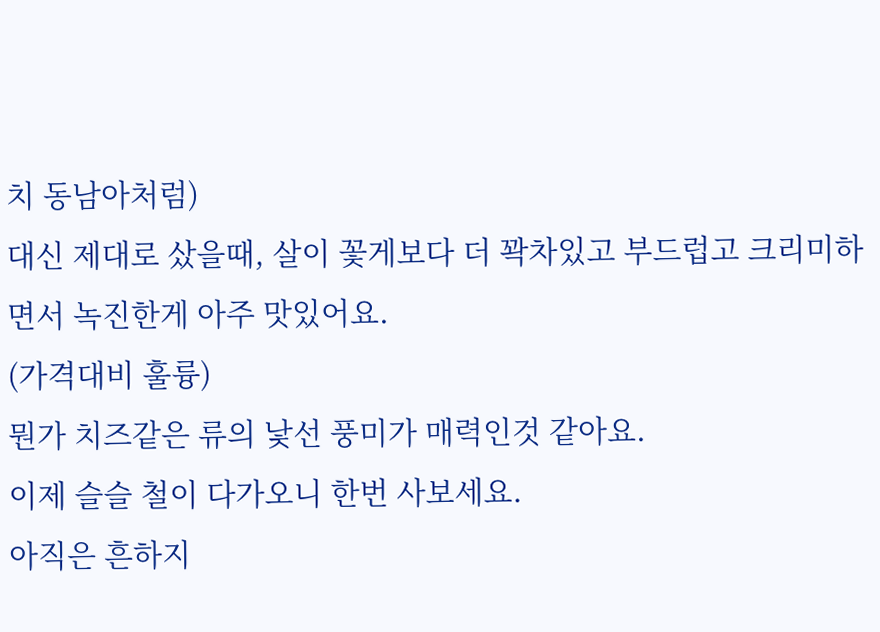치 동남아처럼)
대신 제대로 샀을때, 살이 꽃게보다 더 꽉차있고 부드럽고 크리미하면서 녹진한게 아주 맛있어요.
(가격대비 훌륭)
뭔가 치즈같은 류의 낯선 풍미가 매력인것 같아요.
이제 슬슬 철이 다가오니 한번 사보세요.
아직은 흔하지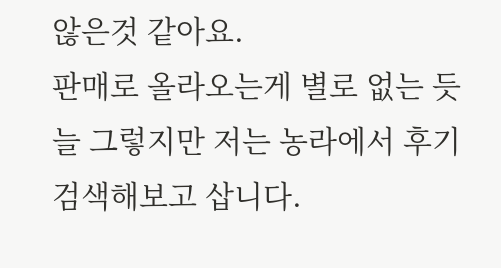않은것 같아요.
판매로 올라오는게 별로 없는 듯
늘 그렇지만 저는 농라에서 후기 검색해보고 삽니다.